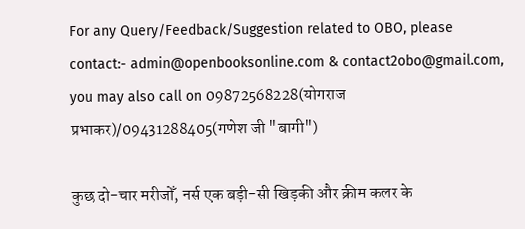For any Query/Feedback/Suggestion related to OBO, please contact:- admin@openbooksonline.com & contact2obo@gmail.com, you may also call on 09872568228(योगराज प्रभाकर)/09431288405(गणेश जी "बागी")

कुछ दो-चार मरीजोँ, नर्स एक बड़ी-सी खिड़की और क्रीम कलर के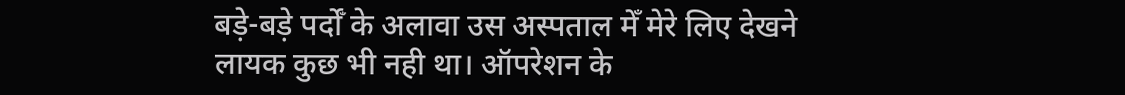बड़े-बड़े पर्दोँ के अलावा उस अस्पताल मेँ मेरे लिए देखने
लायक कुछ भी नही था। ऑपरेशन के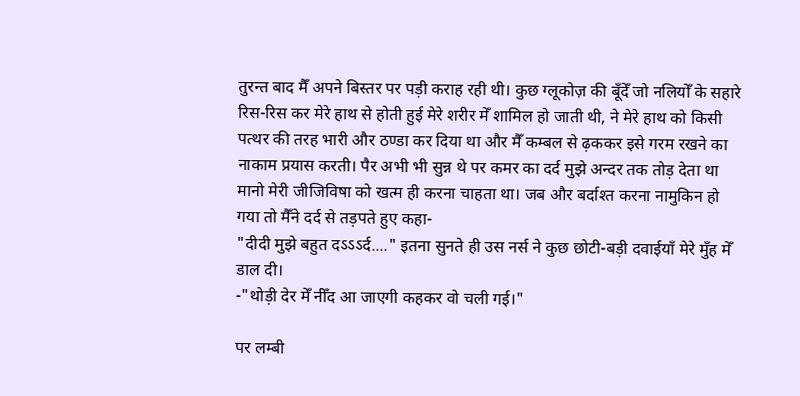तुरन्त बाद मैँ अपने बिस्तर पर पड़ी कराह रही थी। कुछ ग्लूकोज़ की बूँदेँ जो नलियोँ के सहारे रिस-रिस कर मेरे हाथ से होती हुई मेरे शरीर मेँ शामिल हो जाती थी, ने मेरे हाथ को किसी पत्थर की तरह भारी और ठण्डा कर दिया था और मैँ कम्बल से ढ़ककर इसे गरम रखने का नाकाम प्रयास करती। पैर अभी भी सुन्न थे पर कमर का दर्द मुझे अन्दर तक तोड़ देता था मानो मेरी जीजिविषा को खत्म ही करना चाहता था। जब और बर्दाश्त करना नामुकिन हो गया तो मैँने दर्द से तड़पते हुए कहा-
"दीदी मुझे बहुत दऽऽऽर्द...." इतना सुनते ही उस नर्स ने कुछ छोटी-बड़ी दवाईयाँ मेरे मुँह मेँ डाल दी।
-"थोड़ी देर मेँ नीँद आ जाएगी कहकर वो चली गई।"

पर लम्बी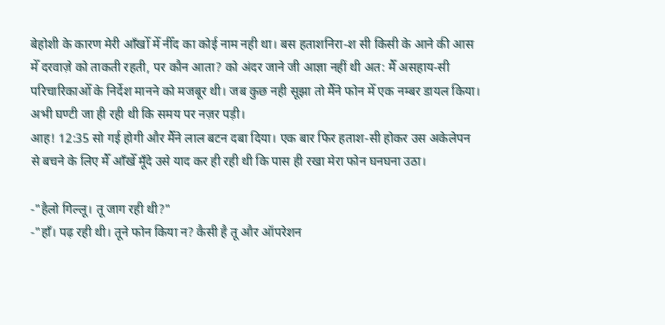बेहोशी के कारण मेरी आँखोँ मेँ नीँद का कोई नाम नही था। बस हताशनिरा-श सी किसी के आने की आस मेँ दरवाज़े को ताकती रहती, पर कौन आता? को अंदर जाने जी आज्ञा नहीं थी अत: मैँ असहाय-सी परिचारिकाओँ के निर्देश मानने को मजबूर थी। जब कुछ नही सूझा तो मैँने फोन मेँ एक नम्बर डायल किया। अभी घण्टी जा ही रही थी कि समय पर नज़र पड़ी।
आह! 12:35 सो गई होगी और मैँने लाल बटन दबा दिया। एक बार फिर हताश-सी होकर उस अकेलेपन से बचने के लिए मैँ आँखेँ मूँदे उसे याद कर ही रही थी कि पास ही रखा मेरा फोन घनघना उठा।

-"हैलो गिल्लू। तू जाग रही थी?"
-"हाँ। पढ़ रही थी। तूने फोन किया न? कैसी है तू और ऑपरेशन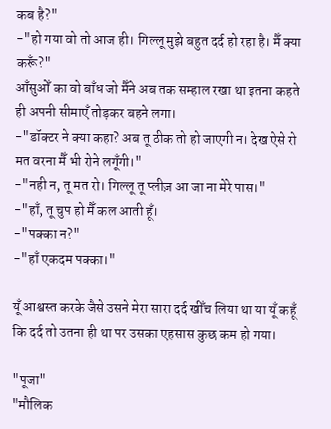कब है?"
-"हो गया वो तो आज ही। गिल्लू मुझे बहुत दर्द हो रहा है। मैँ क्या करूँ?"
आँसुओँ का वो बाँध जो मैँने अब तक सम्हाल रखा था इतना कहते ही अपनी सीमाएँ तोड़कर बहने लगा।
-"डॉक्टर ने क्या कहा? अब तू ठीक तो हो जाएगी न। देख ऐसे रो मत वरना मैँ भी रोने लगूँगी।"
-"नही न, तू मत रो। गिल्लू तू प्लीज़ आ जा ना मेरे पास।"
-"हाँ, तू चुप हो मैँ कल आती हूँ।
-"पक्का न?"
-"हाँ एकदम पक्का।"

यूँ आश्वस्त करके जैसे उसने मेरा सारा दर्द खीँच लिया था या यूँ कहूँ कि दर्द तो उतना ही था पर उसका एहसास कुछ कम हो गया।

"पूजा"
"मौलिक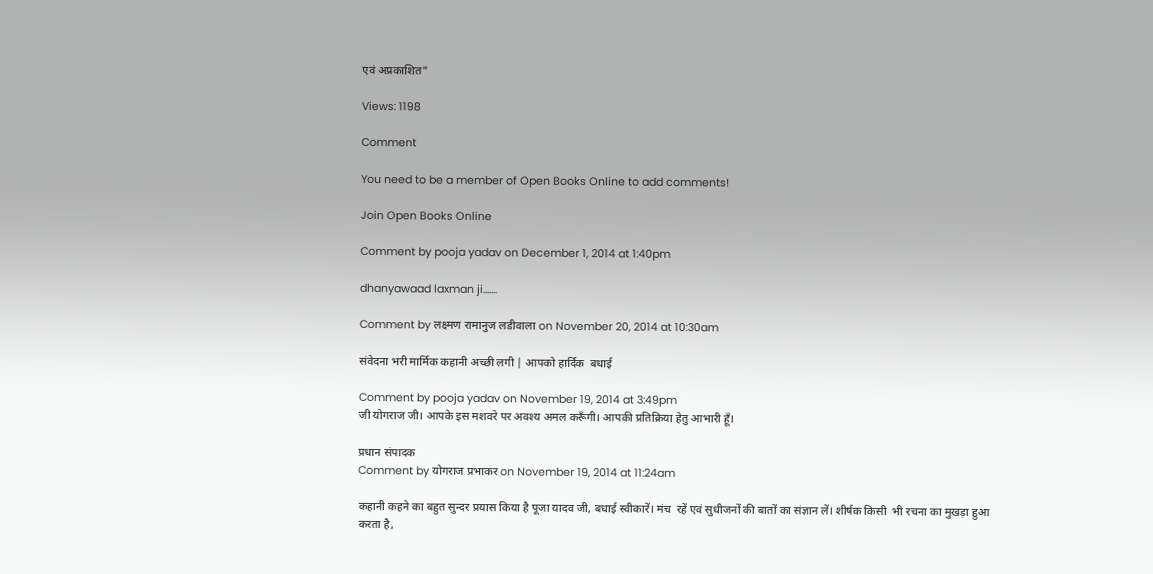एवं अप्रकाशित"

Views: 1198

Comment

You need to be a member of Open Books Online to add comments!

Join Open Books Online

Comment by pooja yadav on December 1, 2014 at 1:40pm

dhanyawaad laxman ji.......

Comment by लक्ष्मण रामानुज लडीवाला on November 20, 2014 at 10:30am

संवेदना भरी मार्मिक कहानी अच्छी लगी | आपको हार्दिक  बधाई

Comment by pooja yadav on November 19, 2014 at 3:49pm
जी योगराज जी। आपके इस मशवरे पर अवश्य अमल करूँगी। आपकी प्रतिक्रिया हेतु आभारी हूँ।

प्रधान संपादक
Comment by योगराज प्रभाकर on November 19, 2014 at 11:24am

कहानी कहने का बहुत सुन्दर प्रयास किया है पूजा यादव जी, बधाई स्वीकारें। मंच  रहें एवं सुधीजनों की बातों का संज्ञान लें। शीर्षक किसी  भी रचना का मुखड़ा हुआ करता है,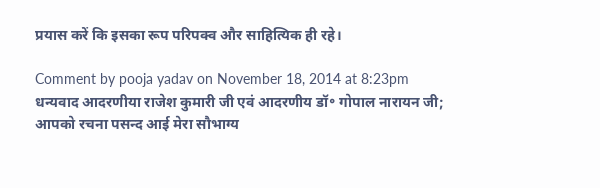प्रयास करें कि इसका रूप परिपक्व और साहित्यिक ही रहे।

Comment by pooja yadav on November 18, 2014 at 8:23pm
धन्यवाद आदरणीया राजेश कुमारी जी एवं आदरणीय डॉ॰ गोपाल नारायन जी; आपको रचना पसन्द आई मेरा सौभाग्य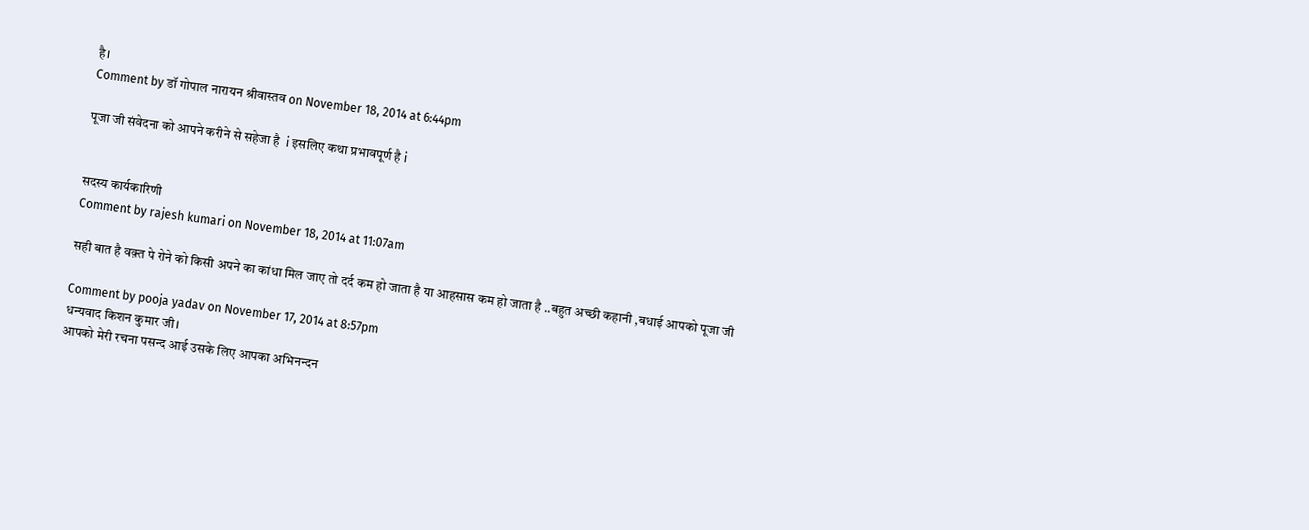है।
Comment by डॉ गोपाल नारायन श्रीवास्तव on November 18, 2014 at 6:44pm

पूजा जी संवेदना को आपने करीने से सहेजा है  i इसलिए कथा प्रभावपूर्ण है i


सदस्य कार्यकारिणी
Comment by rajesh kumari on November 18, 2014 at 11:07am

सही बात है वक़्त पे रोने को किसी अपने का कांधा मिल जाए तो दर्द कम हो जाता है या आहसास कम हो जाता है ..बहुत अच्छी कहानी ,बधाई आपको पूजा जी

Comment by pooja yadav on November 17, 2014 at 8:57pm
धन्यवाद किशन कुमार जी।
आपको मेरी रचना पसन्द आई उसके लिए आपका अभिनन्दन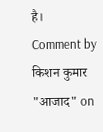है।
Comment by किशन कुमार "आजाद" on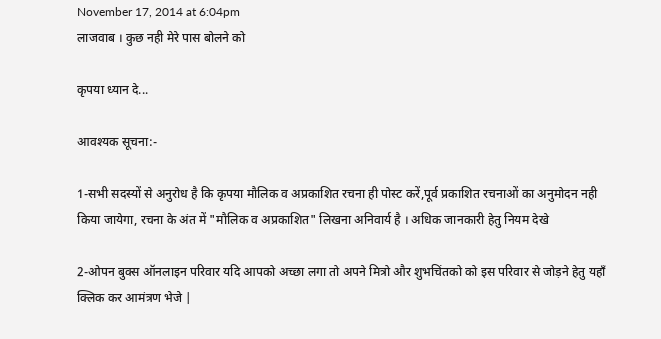November 17, 2014 at 6:04pm
लाजवाब । कुछ नही मेरे पास बोलने को

कृपया ध्यान दे...

आवश्यक सूचना:-

1-सभी सदस्यों से अनुरोध है कि कृपया मौलिक व अप्रकाशित रचना ही पोस्ट करें,पूर्व प्रकाशित रचनाओं का अनुमोदन नही किया जायेगा, रचना के अंत में "मौलिक व अप्रकाशित" लिखना अनिवार्य है । अधिक जानकारी हेतु नियम देखे

2-ओपन बुक्स ऑनलाइन परिवार यदि आपको अच्छा लगा तो अपने मित्रो और शुभचिंतको को इस परिवार से जोड़ने हेतु यहाँ क्लिक कर आमंत्रण भेजे |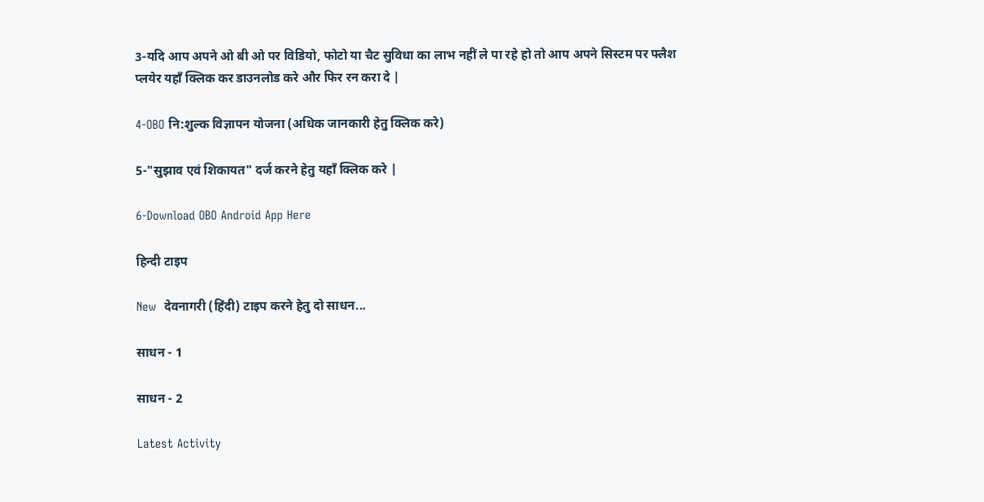3-यदि आप अपने ओ बी ओ पर विडियो, फोटो या चैट सुविधा का लाभ नहीं ले पा रहे हो तो आप अपने सिस्टम पर फ्लैश प्लयेर यहाँ क्लिक कर डाउनलोड करे और फिर रन करा दे |

4-OBO नि:शुल्क विज्ञापन योजना (अधिक जानकारी हेतु क्लिक करे)

5-"सुझाव एवं शिकायत" दर्ज करने हेतु यहाँ क्लिक करे |

6-Download OBO Android App Here

हिन्दी टाइप

New  देवनागरी (हिंदी) टाइप करने हेतु दो साधन...

साधन - 1

साधन - 2

Latest Activity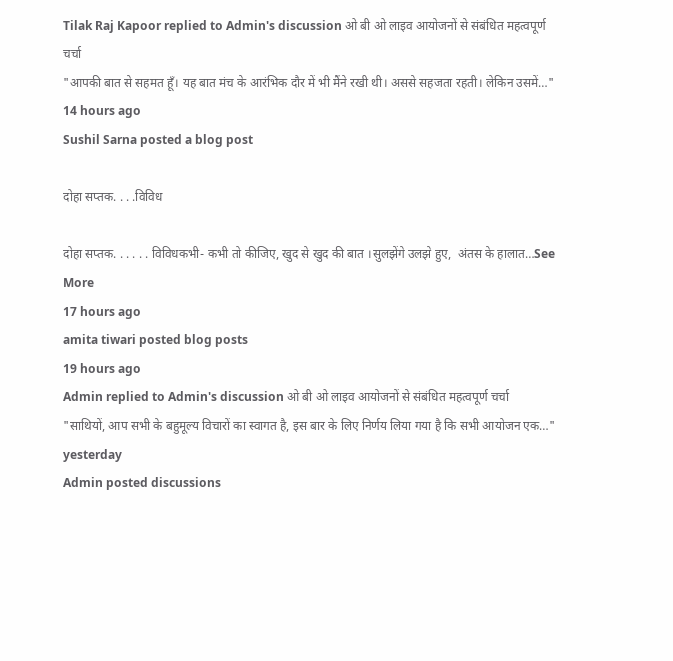Tilak Raj Kapoor replied to Admin's discussion ओ बी ओ लाइव आयोजनों से संबंधित महत्वपूर्ण चर्चा
"आपकी बात से सहमत हूँ। यह बात मंच के आरंभिक दौर में भी मैंने रखी थी। अससे सहजता रहती। लेकिन उसमें…"
14 hours ago
Sushil Sarna posted a blog post

दोहा सप्तक. . . .विविध

दोहा सप्तक. . . . . . विविधकभी- कभी तो कीजिए, खुद से खुद की बात ।सुलझेंगे उलझे हुए,  अंतस के हालात…See More
17 hours ago
amita tiwari posted blog posts
19 hours ago
Admin replied to Admin's discussion ओ बी ओ लाइव आयोजनों से संबंधित महत्वपूर्ण चर्चा
"साथियों, आप सभी के बहुमूल्य विचारों का स्वागत है, इस बार के लिए निर्णय लिया गया है कि सभी आयोजन एक…"
yesterday
Admin posted discussions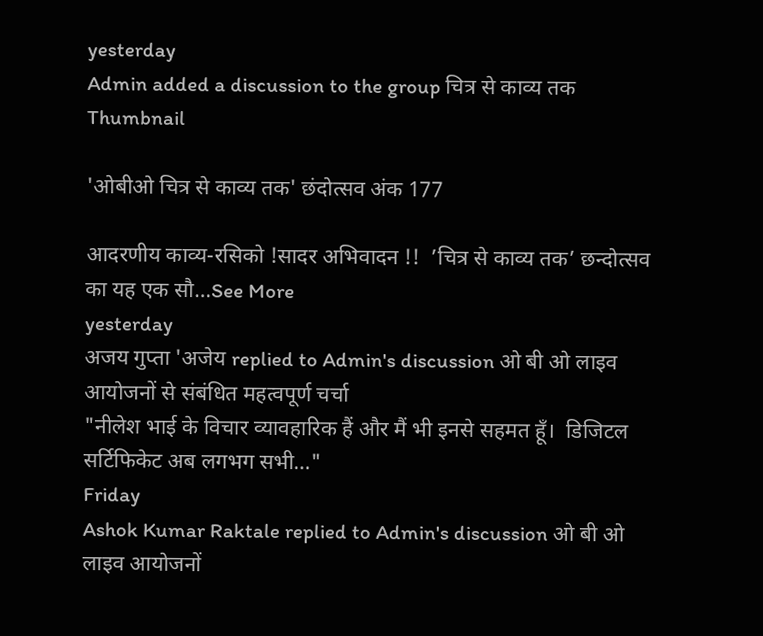yesterday
Admin added a discussion to the group चित्र से काव्य तक
Thumbnail

'ओबीओ चित्र से काव्य तक' छंदोत्सव अंक 177

आदरणीय काव्य-रसिको !सादर अभिवादन !!  ’चित्र से काव्य तक’ छन्दोत्सव का यह एक सौ…See More
yesterday
अजय गुप्ता 'अजेय replied to Admin's discussion ओ बी ओ लाइव आयोजनों से संबंधित महत्वपूर्ण चर्चा
"नीलेश भाई के विचार व्यावहारिक हैं और मैं भी इनसे सहमत हूँ।  डिजिटल सर्टिफिकेट अब लगभग सभी…"
Friday
Ashok Kumar Raktale replied to Admin's discussion ओ बी ओ लाइव आयोजनों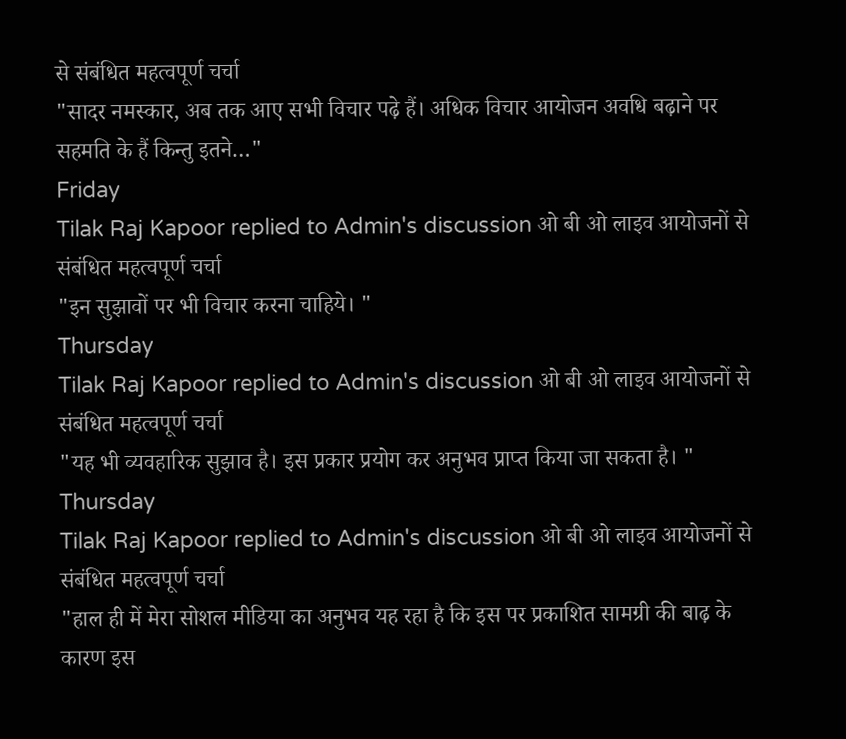से संबंधित महत्वपूर्ण चर्चा
"सादर नमस्कार, अब तक आए सभी विचार पढ़े हैं। अधिक विचार आयोजन अवधि बढ़ाने पर सहमति के हैं किन्तु इतने…"
Friday
Tilak Raj Kapoor replied to Admin's discussion ओ बी ओ लाइव आयोजनों से संबंधित महत्वपूर्ण चर्चा
"इन सुझावों पर भी विचार करना चाहिये। "
Thursday
Tilak Raj Kapoor replied to Admin's discussion ओ बी ओ लाइव आयोजनों से संबंधित महत्वपूर्ण चर्चा
"यह भी व्यवहारिक सुझाव है। इस प्रकार प्रयोग कर अनुभव प्राप्त किया जा सकता है। "
Thursday
Tilak Raj Kapoor replied to Admin's discussion ओ बी ओ लाइव आयोजनों से संबंधित महत्वपूर्ण चर्चा
"हाल ही में मेरा सोशल मीडिया का अनुभव यह रहा है कि इस पर प्रकाशित सामग्री की बाढ़ के कारण इस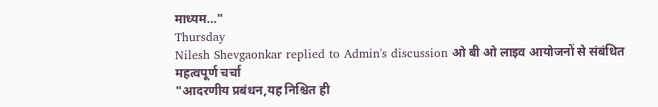माध्यम…"
Thursday
Nilesh Shevgaonkar replied to Admin's discussion ओ बी ओ लाइव आयोजनों से संबंधित महत्वपूर्ण चर्चा
"आदरणीय प्रबंधन,यह निश्चित ही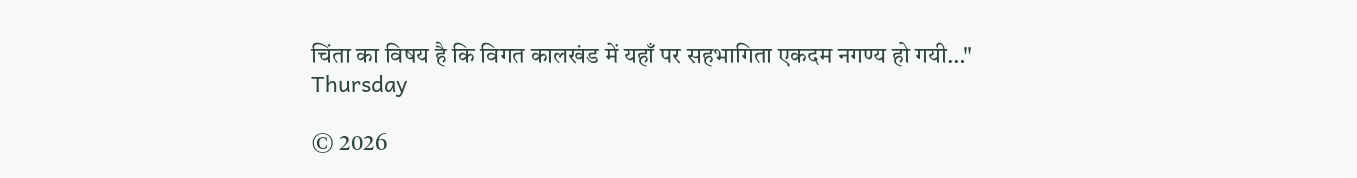चिंता का विषय है कि विगत कालखंड में यहाँ पर सहभागिता एकदम नगण्य हो गयी…"
Thursday

© 2026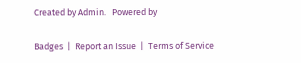Created by Admin.   Powered by

Badges  |  Report an Issue  |  Terms of Service